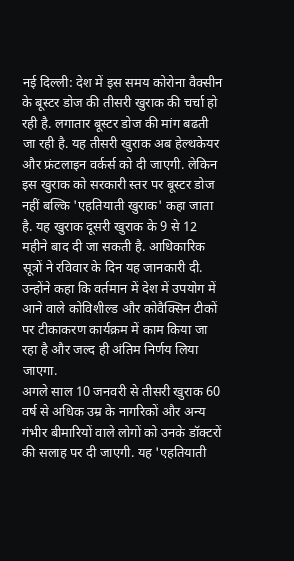नई दिल्ली: देश में इस समय कोरोना वैक्सीन के बूस्टर डोज की तीसरी खुराक की चर्चा हो रही है. लगातार बूस्टर डोज की मांग बढती जा रही है. यह तीसरी खुराक अब हेल्थकेयर और फ्रंटलाइन वर्कर्स को दी जाएगी. लेकिन इस खुराक को सरकारी स्तर पर बूस्टर डोज नहीं बल्कि 'एहतियाती खुराक' कहा जाता है. यह खुराक दूसरी खुराक के 9 से 12 महीने बाद दी जा सकती है. आधिकारिक सूत्रों ने रविवार के दिन यह जानकारी दी. उन्होंने कहा कि वर्तमान में देश में उपयोग में आने वाले कोविशील्ड और कोवैक्सिन टीकों पर टीकाकरण कार्यक्रम में काम किया जा रहा है और जल्द ही अंतिम निर्णय लिया जाएगा.
अगले साल 10 जनवरी से तीसरी खुराक 60 वर्ष से अधिक उम्र के नागरिकों और अन्य गंभीर बीमारियों वाले लोगों को उनके डॉक्टरों की सलाह पर दी जाएगी. यह 'एहतियाती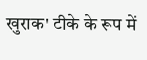खुराक' टीके के रूप में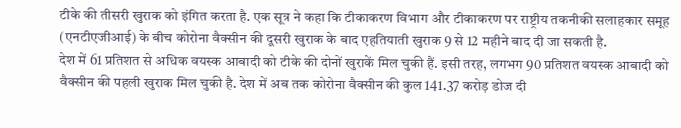टीके की तीसरी खुराक को इंगित करता है. एक सूत्र ने कहा कि टीकाकरण विभाग और टीकाकरण पर राष्ट्रीय तकनीकी सलाहकार समूह (एनटीएजीआई) के बीच कोरोना वैक्सीन की दूसरी खुराक के बाद एहतियाती खुराक 9 से 12 महीने बाद दी जा सकती है.
देश में 61 प्रतिशत से अधिक वयस्क आबादी को टीके की दोनों खुराकें मिल चुकी हैं. इसी तरह, लगभग 90 प्रतिशत वयस्क आबादी को वैक्सीन की पहली खुराक मिल चुकी है. देश में अब तक कोरोना वैक्सीन की कुल 141.37 करोड़ डोज दी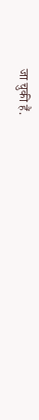जा चुकी हैं.